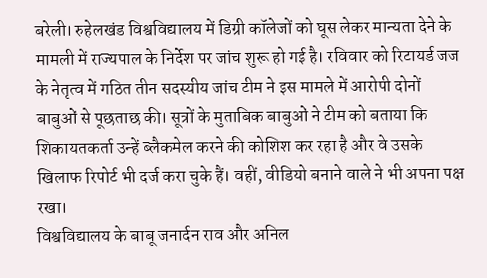बरेली। रुहेलखंड विश्वविद्यालय में डिग्री कॉलेजों को घूस लेकर मान्यता देने के मामली में राज्यपाल के निर्देश पर जांच शुरू हो गई है। रविवार को रिटायर्ड जज के नेतृत्व में गठित तीन सदस्यीय जांच टीम ने इस मामले में आरोपी दोनों बाबुओं से पूछताछ की। सूत्रों के मुताबिक बाबुओं ने टीम को बताया कि शिकायतकर्ता उन्हें ब्लैकमेल करने की कोशिश कर रहा है और वे उसके खिलाफ रिपोर्ट भी दर्ज करा चुके हैं। वहीं, वीडियो बनाने वाले ने भी अपना पक्ष रखा।
विश्वविद्यालय के बाबू जनार्दन राव और अनिल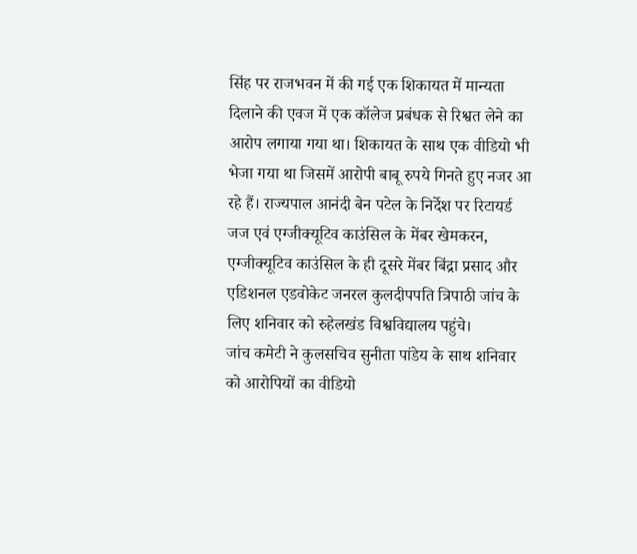सिंह पर राजभवन में की गई एक शिकायत में मान्यता दिलाने की एवज में एक कॉलेज प्रबंधक से रिश्वत लेने का आरोप लगाया गया था। शिकायत के साथ एक वीडियो भी भेजा गया था जिसमें आरोपी बाबू रुपये गिनते हुए नजर आ रहे हैं। राज्यपाल आनंदी बेन पटेल के निर्देश पर रिटायर्ड जज एवं एग्जीक्यूटिव काउंसिल के मेंबर खेमकरन, एग्जीक्यूटिव काउंसिल के ही दूसरे मेंबर बिंद्रा प्रसाद और एडिशनल एडवोकेट जनरल कुलदीपपति त्रिपाठी जांच के लिए शनिवार को रुहेलखंड विश्वविद्यालय पहुंचे।
जांच कमेटी ने कुलसचिव सुनीता पांडेय के साथ शनिवार को आरोपियों का वीडियो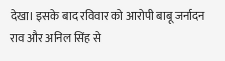देखा। इसके बाद रविवार को आरोपी बाबू जर्नादन राव और अनिल सिंह से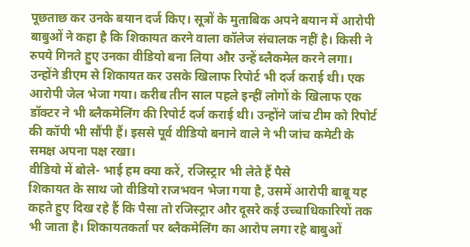पूछताछ कर उनके बयान दर्ज किए। सूत्रों के मुताबिक अपने बयान में आरोपी बाबुओं ने कहा है कि शिकायत करने वाला कॉलेज संचालक नहीं है। किसी ने रुपये गिनते हुए उनका वीडियो बना लिया और उन्हें ब्लैकमेल करने लगा। उन्होंने डीएम से शिकायत कर उसके खिलाफ रिपोर्ट भी दर्ज कराई थी। एक आरोपी जेल भेजा गया। करीब तीन साल पहले इन्हीं लोगों के खिलाफ एक डॉक्टर ने भी ब्लैकमेलिंग की रिपोर्ट दर्ज कराई थी। उन्होंने जांच टीम को रिपोर्ट की कॉपी भी सौंपी हैं। इससे पूर्व वीडियो बनाने वाले ने भी जांच कमेटी के समक्ष अपना पक्ष रखा।
वीडियो में बोले- भाई हम क्या करें, रजिस्ट्रार भी लेते हैं पैसे
शिकायत के साथ जो वीडियो राजभवन भेजा गया है, उसमें आरोपी बाबू यह कहते हुए दिख रहे हैं कि पैसा तो रजिस्ट्रार और दूसरे कई उच्चाधिकारियों तक भी जाता है। शिकायतकर्ता पर ब्लैकमेलिंग का आरोप लगा रहे बाबुओं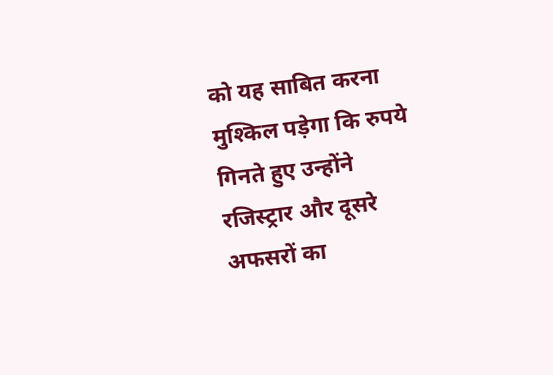को यह साबित करना मुश्किल पड़ेगा कि रुपये गिनते हुए उन्होंने रजिस्ट्रार और दूसरे अफसरों का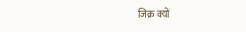जिक्र क्यों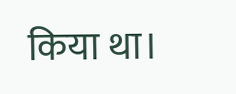किया था।